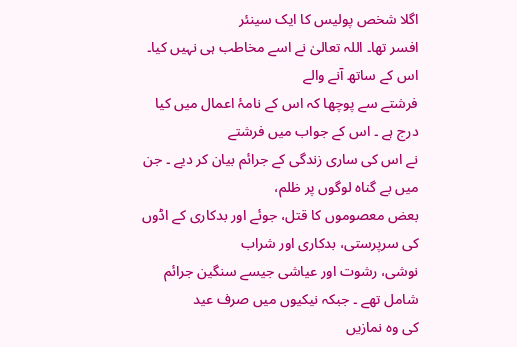اگلا شخص پولیس کا ایک سینئر
افسر تھا۔ اللہ تعالیٰ نے اسے مخاطب ہی نہیں کیا۔ اس کے ساتھ آنے والے
فرشتے سے پوچھا کہ اس کے نامۂ اعمال میں کیا درج ہے ۔ اس کے جواب میں فرشتے
نے اس کی ساری زندگی کے جرائم بیان کر دیے ۔ جن میں بے گناہ لوگوں پر ظلم،
بعض معصوموں کا قتل، جوئے اور بدکاری کے اڈوں کی سرپرستی، بدکاری اور شراب
نوشی، رشوت اور عیاشی جیسے سنگین جرائم شامل تھے ۔ جبکہ نیکیوں میں صرف عید
کی وہ نمازیں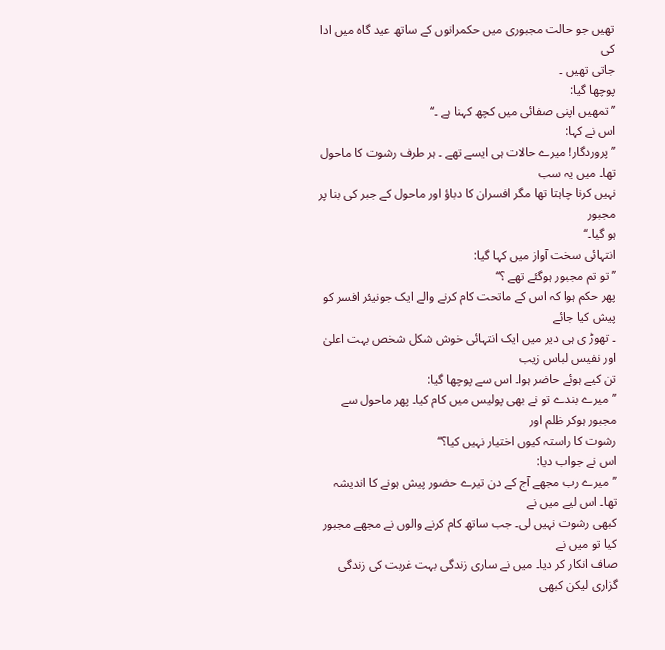تھیں جو حالت مجبوری میں حکمرانوں کے ساتھ عید گاہ میں ادا کی
جاتی تھیں ۔
پوچھا گیا:
’’تمھیں اپنی صفائی میں کچھ کہنا ہے ۔‘‘
اس نے کہا:
’’پروردگار! میرے حالات ہی ایسے تھے ۔ ہر طرف رشوت کا ماحول تھا۔ میں یہ سب
نہیں کرنا چاہتا تھا مگر افسران کا دباؤ اور ماحول کے جبر کی بنا پر مجبور
ہو گیا۔‘‘
انتہائی سخت آواز میں کہا گیا:
’’تو تم مجبور ہوگئے تھے ؟‘‘
پھر حکم ہوا کہ اس کے ماتحت کام کرنے والے ایک جونیئر افسر کو پیش کیا جائے
۔ تھوڑ ی ہی دیر میں ایک انتہائی خوش شکل شخص بہت اعلیٰ اور نفیس لباس زیب
تن کیے ہوئے حاضر ہوا۔ اس سے پوچھا گیا:
’’میرے بندے تو نے بھی پولیس میں کام کیا۔ پھر ماحول سے مجبور ہوکر ظلم اور
رشوت کا راستہ کیوں اختیار نہیں کیا؟‘‘
اس نے جواب دیا:
’’میرے رب مجھے آج کے دن تیرے حضور پیش ہونے کا اندیشہ تھا۔ اس لیے میں نے
کبھی رشوت نہیں لی۔ جب ساتھ کام کرنے والوں نے مجھے مجبور کیا تو میں نے
صاف انکار کر دیا۔ میں نے ساری زندگی بہت غربت کی زندگی گزاری لیکن کبھی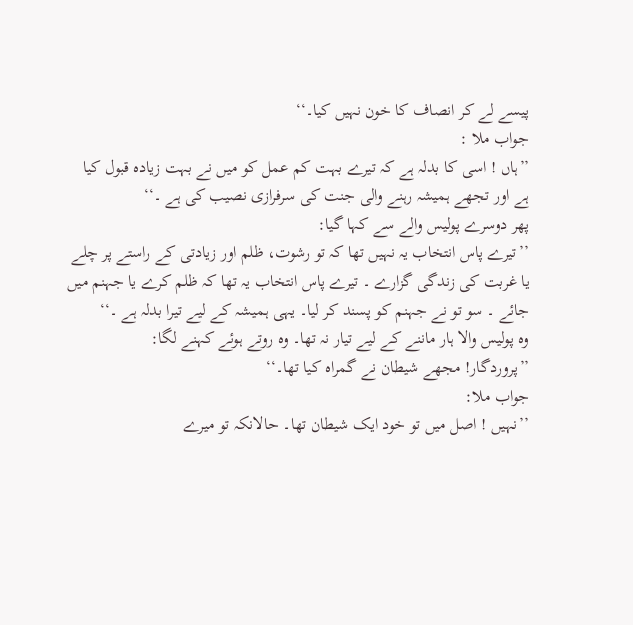پیسے لے کر انصاف کا خون نہیں کیا۔‘‘
جواب ملا :
’’ہاں ! اسی کا بدلہ ہے کہ تیرے بہت کم عمل کو میں نے بہت زیادہ قبول کیا
ہے اور تجھے ہمیشہ رہنے والی جنت کی سرفرازی نصیب کی ہے ۔‘‘
پھر دوسرے پولیس والے سے کہا گیا:
’’تیرے پاس انتخاب یہ نہیں تھا کہ تو رشوت، ظلم اور زیادتی کے راستے پر چلے
یا غربت کی زندگی گزارے ۔ تیرے پاس انتخاب یہ تھا کہ ظلم کرے یا جہنم میں
جائے ۔ سو تو نے جہنم کو پسند کر لیا۔ یہی ہمیشہ کے لیے تیرا بدلہ ہے ۔‘‘
وہ پولیس والا ہار ماننے کے لیے تیار نہ تھا۔ وہ روتے ہوئے کہنے لگا:
’’پروردگار! مجھے شیطان نے گمراہ کیا تھا۔‘‘
جواب ملا:
’’نہیں ! اصل میں تو خود ایک شیطان تھا۔ حالانکہ تو میرے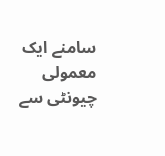سامنے ایک معمولی
چیونٹی سے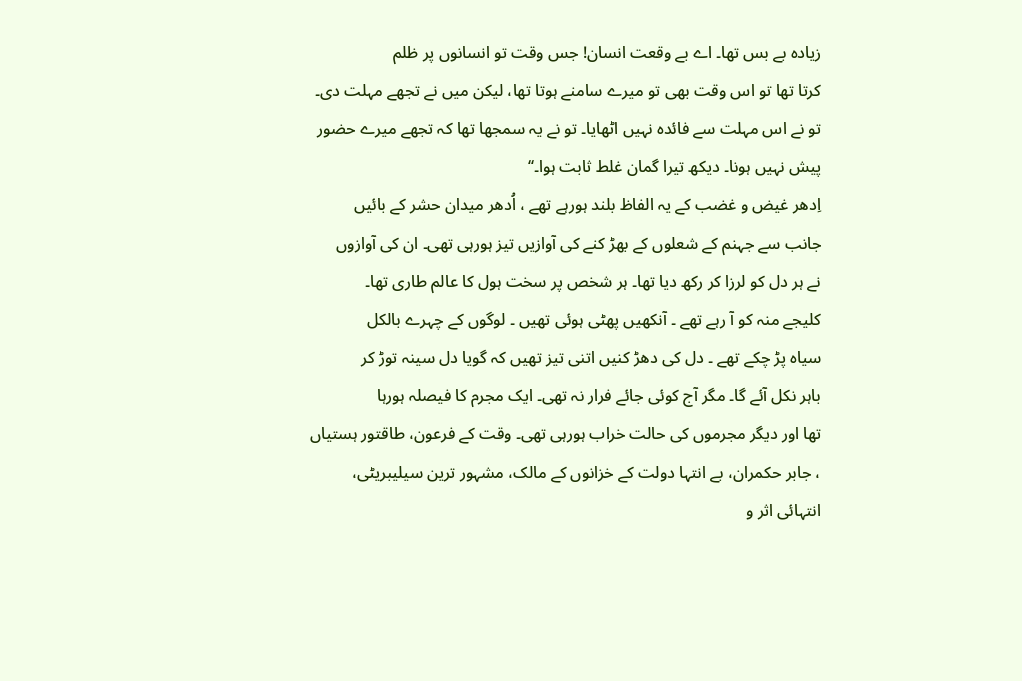زیادہ بے بس تھا۔ اے بے وقعت انسان! جس وقت تو انسانوں پر ظلم
کرتا تھا تو اس وقت بھی تو میرے سامنے ہوتا تھا، لیکن میں نے تجھے مہلت دی۔
تو نے اس مہلت سے فائدہ نہیں اٹھایا۔ تو نے یہ سمجھا تھا کہ تجھے میرے حضور
پیش نہیں ہونا۔ دیکھ تیرا گمان غلط ثابت ہوا۔‘‘
اِدھر غیض و غضب کے یہ الفاظ بلند ہورہے تھے ، اُدھر میدان حشر کے بائیں
جانب سے جہنم کے شعلوں کے بھڑ کنے کی آوازیں تیز ہورہی تھی۔ ان کی آوازوں
نے ہر دل کو لرزا کر رکھ دیا تھا۔ ہر شخص پر سخت ہول کا عالم طاری تھا۔
کلیجے منہ کو آ رہے تھے ۔ آنکھیں پھٹی ہوئی تھیں ۔ لوگوں کے چہرے بالکل
سیاہ پڑ چکے تھے ۔ دل کی دھڑ کنیں اتنی تیز تھیں کہ گویا دل سینہ توڑ کر
باہر نکل آئے گا۔ مگر آج کوئی جائے فرار نہ تھی۔ ایک مجرم کا فیصلہ ہورہا
تھا اور دیگر مجرموں کی حالت خراب ہورہی تھی۔ وقت کے فرعون، طاقتور ہستیاں
، جابر حکمران، بے انتہا دولت کے خزانوں کے مالک، مشہور ترین سیلیبریٹی،
انتہائی اثر و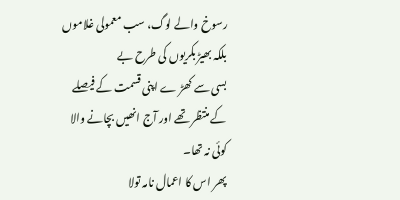رسوخ والے لوگ، سب معمولی غلاموں بلکہ بھیڑ بکریوں کی طرح بے
بسی سے کھڑ ے اپنی قسمت کے فیصلے کے منتظر تھے اور آج انھیں بچانے والا
کوئی نہ تھا۔
پھر اس کا اعمال نامہ تولا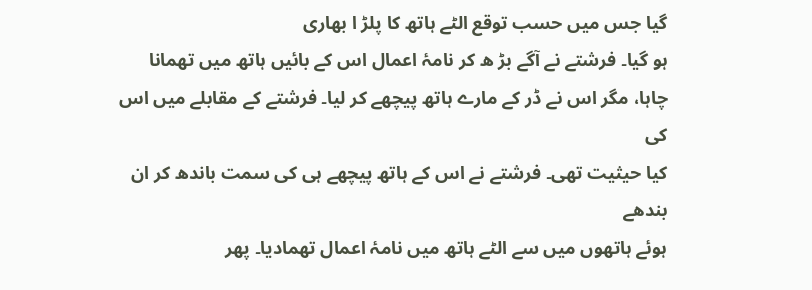گیا جس میں حسب توقع الٹے ہاتھ کا پلڑ ا بھاری
ہو گیا۔ فرشتے نے آگے بڑ ھ کر نامۂ اعمال اس کے بائیں ہاتھ میں تھمانا
چاہا، مگر اس نے ڈر کے مارے ہاتھ پیچھے کر لیا۔ فرشتے کے مقابلے میں اس کی
کیا حیثیت تھی۔ فرشتے نے اس کے ہاتھ پیچھے ہی کی سمت باندھ کر ان بندھے
ہوئے ہاتھوں میں سے الٹے ہاتھ میں نامۂ اعمال تھمادیا۔ پھر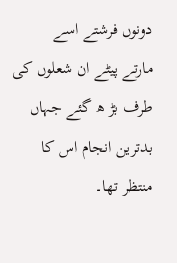دونوں فرشتے اسے
مارتے پیٹے ان شعلوں کی طرف بڑ ھ گئے جہاں بدترین انجام اس کا منتظر تھا۔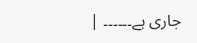جاری ہے۔۔۔۔۔۔ |